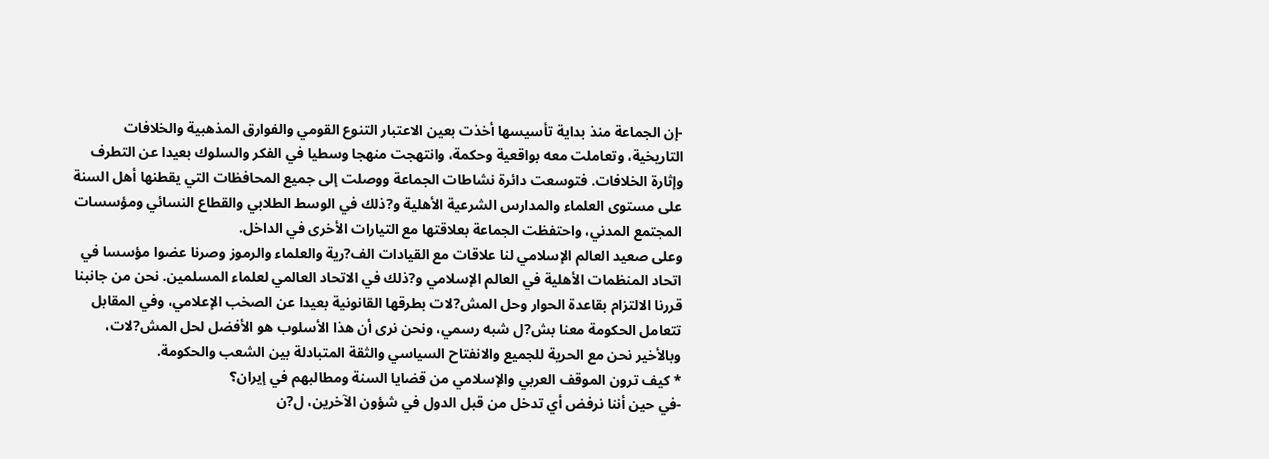-إن الجماعة منذ بداية تأسيسها أخذت بعين الاعتبار التنوع القومي والفوارق المذهبية والخلافات التاريخية، وتعاملت معه بواقعية وحكمة، وانتهجت منهجا وسطيا في الفكر والسلوك بعيدا عن التطرف وإثارة الخلافات. فتوسعت دائرة نشاطات الجماعة ووصلت إلى جميع المحافظات التي يقطنها أهل السنة على مستوى العلماء والمدارس الشرعية الأهلية و?ذلك في الوسط الطلابي والقطاع النسائي ومؤسسات المجتمع المدني، واحتفظت الجماعة بعلاقتها مع التيارات الأخرى في الداخل.
وعلى صعيد العالم الإسلامي لنا علاقات مع القيادات الف?رية والعلماء والرموز وصرنا عضوا مؤسسا في اتحاد المنظمات الأهلية في العالم الإسلامي و?ذلك في الاتحاد العالمي لعلماء المسلمين. نحن من جانبنا قررنا الالتزام بقاعدة الحوار وحل المش?لات بطرقها القانونية بعيدا عن الصخب الإعلامي، وفي المقابل تتعامل الحكومة معنا بش?ل شبه رسمي، ونحن نرى أن هذا الأسلوب هو الأفضل لحل المش?لات، وبالأخير نحن مع الحرية للجميع والانفتاح السياسي والثقة المتبادلة بين الشعب والحكومة.
* كيف ترون الموقف العربي والإسلامي من قضايا السنة ومطالبهم في إيران؟
-في حين أننا نرفض أي تدخل من قبل الدول في شؤون الآخرين، ل?ن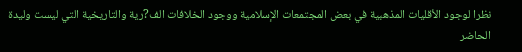نظرا لوجود الأقليات المذهبية في بعض المجتمعات الإسلامية ووجود الخلافات الف?رية والتاريخية التي ليست وليدة الحاضر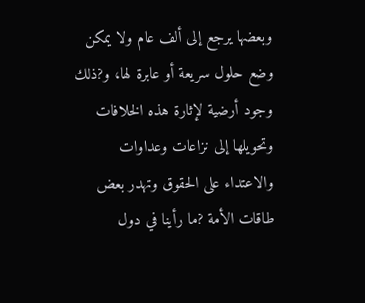وبعضها يرجع إلى ألف عام ولا يمكن وضع حلول سريعة أو عابرة لها، و?ذلك وجود أرضية لإثارة هذه الخلافات وتحويلها إلى نزاعات وعداوات والاعتداء على الحقوق وتهدر بعض طاقات الأمة ?ما رأينا في دول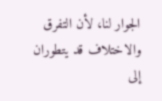الجوار لنا، لأن التفرق والاختلاف قد يتطوران إلى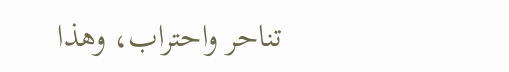تناحر واحتراب، وهذا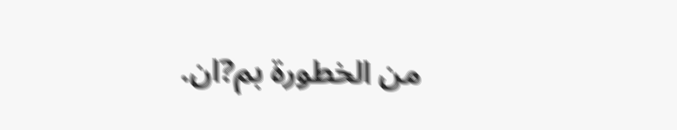من الخطورة بم?ان.